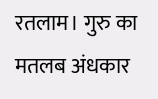रतलाम। गुरु का मतलब अंधकार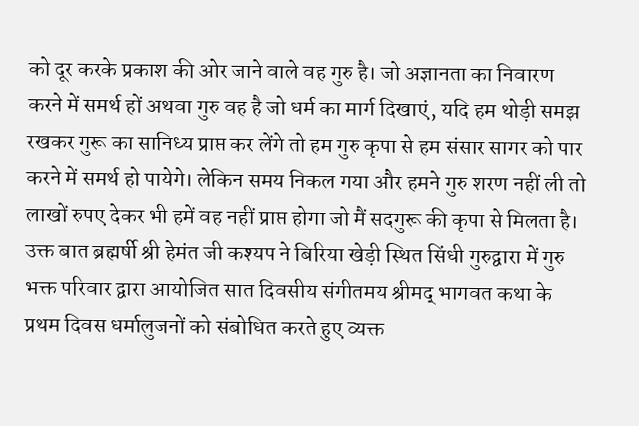को दूर करके प्रकाश की ओर जाने वाले वह गुरु है। जो अज्ञानता का निवारण करने में समर्थ हों अथवा गुरु वह है जो धर्म का मार्ग दिखाएं, यदि हम थोड़ी समझ रखकर गुरू का सानिध्य प्राप्त कर लेंगे तो हम गुरु कृपा से हम संसार सागर को पार करने में समर्थ हो पायेगे। लेकिन समय निकल गया और हमने गुरु शरण नहीं ली तो लाखों रुपए देकर भी हमें वह नहीं प्राप्त होगा जो मैं सदगुरू की कृपा से मिलता है। उक्त बात ब्रह्मर्षी श्री हेमंत जी कश्यप ने बिरिया खेड़ी स्थित सिंधी गुरुद्वारा में गुरु भक्त परिवार द्वारा आयोजित सात दिवसीय संगीतमय श्रीमद् भागवत कथा के प्रथम दिवस धर्मालुजनों को संबोधित करते हुए व्यक्त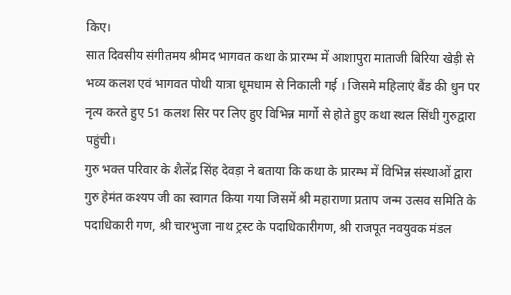किए।
सात दिवसीय संगीतमय श्रीमद भागवत कथा के प्रारम्भ में आशापुरा माताजी बिरिया खेड़ी से भव्य कलश एवं भागवत पोथी यात्रा धूमधाम से निकाली गई । जिसमे महिलाएं बैंड की धुन पर नृत्य करते हुए 51 कलश सिर पर लिए हुए विभिन्न मार्गो से होते हुए कथा स्थल सिंधी गुरुद्वारा पहुंची।
गुरु भक्त परिवार के शैलेंद्र सिंह देवड़ा ने बताया कि कथा के प्रारम्भ में विभिन्न संस्थाओं द्वारा गुरु हेमंत कश्यप जी का स्वागत किया गया जिसमें श्री महाराणा प्रताप जन्म उत्सव समिति के पदाधिकारी गण, श्री चारभुजा नाथ ट्रस्ट के पदाधिकारीगण, श्री राजपूत नवयुवक मंडल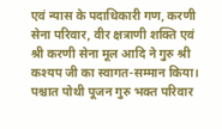एवं न्यास के पदाधिकारी गण, करणी सेना परिवार, वीर क्षत्राणी शक्ति एवं श्री करणी सेना मूल आदि ने गुरु श्री कश्यप जी का स्वागत-सम्मान किया। पश्चात पोथी पूजन गुरु भक्त परिवार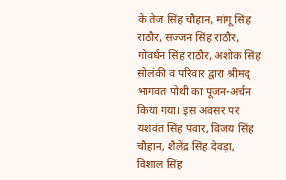के तेज सिंह चौहान, मांगू सिंह राठौर, सज्जन सिंह राठौर, गोवर्धन सिंह राठौर, अशोक सिंह सोलंकी व परिवार द्वारा श्रीमद् भागवत पोथी का पूजन-अर्चन किया गया। इस अवसर पर यशवंत सिंह पवार, विजय सिंह चौहान, शैलेंद्र सिंह देवड़ा, विशाल सिंह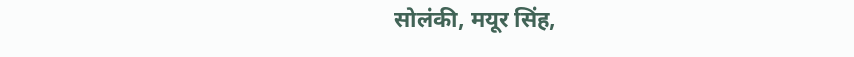सोलंकी, मयूर सिंह,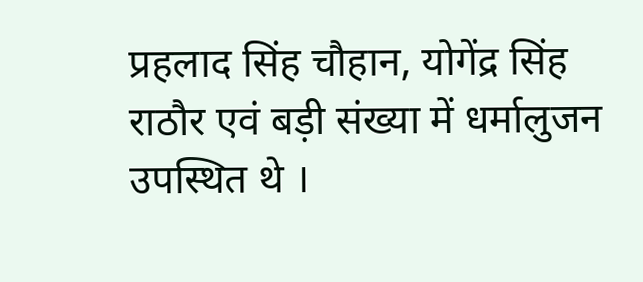प्रहलाद सिंह चौहान, योगेंद्र सिंह राठौर एवं बड़ी संख्या में धर्मालुजन उपस्थित थे ।